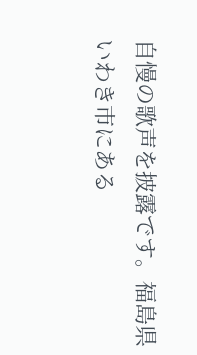自慢の歌声を披露です。福島県いわき市にある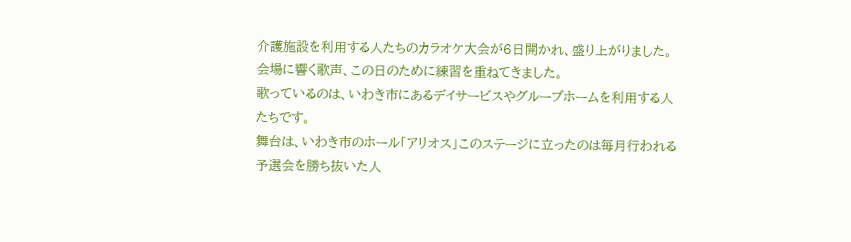介護施設を利用する人たちのカラオケ大会が6日開かれ、盛り上がりました。
会場に響く歌声、この日のために練習を重ねてきました。
歌っているのは、いわき市にあるデイサービスやグループホームを利用する人たちです。
舞台は、いわき市のホール「アリオス」このステージに立ったのは毎月行われる予選会を勝ち抜いた人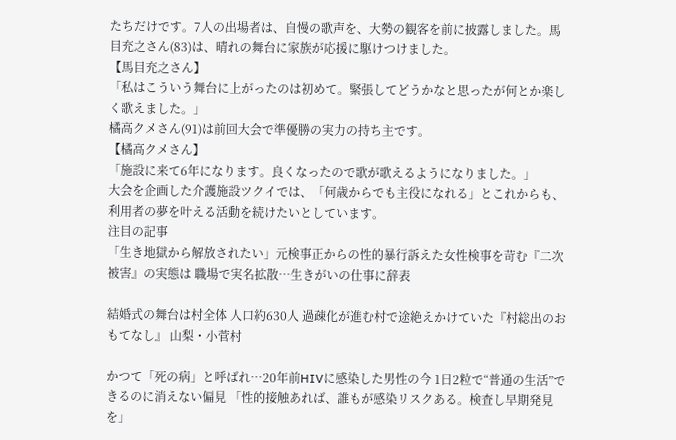たちだけです。7人の出場者は、自慢の歌声を、大勢の観客を前に披露しました。馬目充之さん(83)は、晴れの舞台に家族が応援に駆けつけました。
【馬目充之さん】
「私はこういう舞台に上がったのは初めて。緊張してどうかなと思ったが何とか楽しく歌えました。」
橘高クメさん(91)は前回大会で準優勝の実力の持ち主です。
【橘高クメさん】
「施設に来て6年になります。良くなったので歌が歌えるようになりました。」
大会を企画した介護施設ツクイでは、「何歳からでも主役になれる」とこれからも、利用者の夢を叶える活動を続けたいとしています。
注目の記事
「生き地獄から解放されたい」元検事正からの性的暴行訴えた女性検事を苛む『二次被害』の実態は 職場で実名拡散…生きがいの仕事に辞表

結婚式の舞台は村全体 人口約630人 過疎化が進む村で途絶えかけていた『村総出のおもてなし』 山梨・小菅村

かつて「死の病」と呼ばれ…20年前HIVに感染した男性の今 1日2粒で“普通の生活”できるのに消えない偏見 「性的接触あれば、誰もが感染リスクある。検査し早期発見を」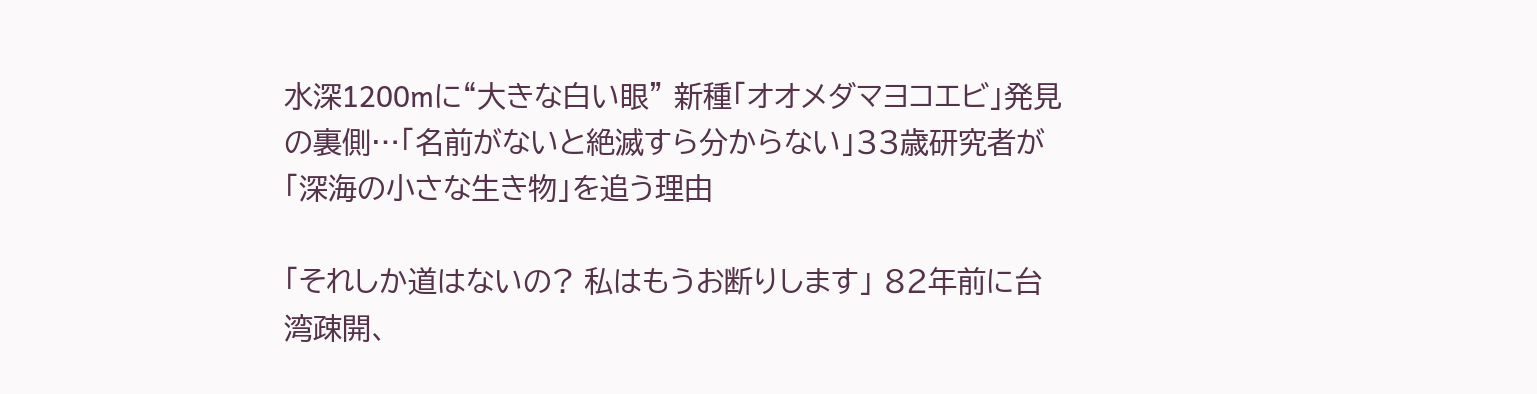水深1200mに“大きな白い眼” 新種「オオメダマヨコエビ」発見の裏側…「名前がないと絶滅すら分からない」33歳研究者が「深海の小さな生き物」を追う理由

「それしか道はないの? 私はもうお断りします」 82年前に台湾疎開、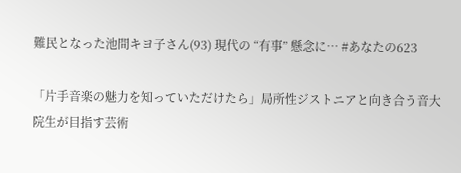難民となった池間キヨ子さん(93) 現代の “有事” 懸念に… #あなたの623

「片手音楽の魅力を知っていただけたら」局所性ジストニアと向き合う音大院生が目指す芸術